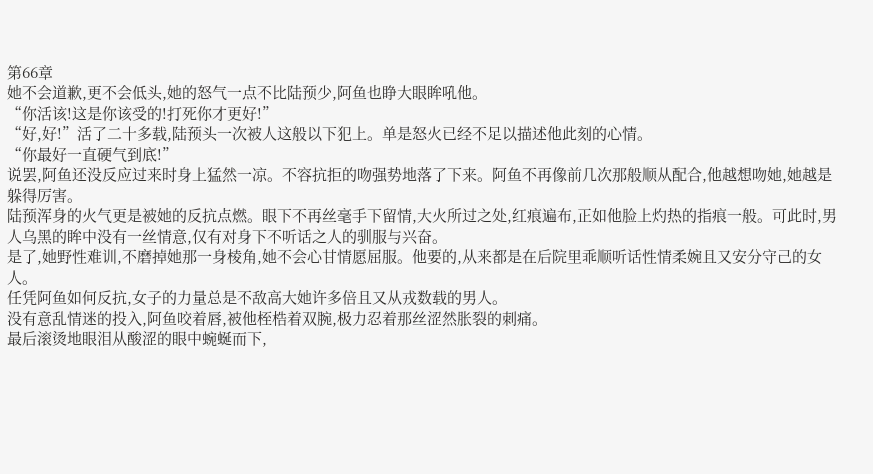第66章
她不会道歉,更不会低头,她的怒气一点不比陆预少,阿鱼也睁大眼眸吼他。
“你活该!这是你该受的!打死你才更好!”
“好,好!”活了二十多载,陆预头一次被人这般以下犯上。单是怒火已经不足以描述他此刻的心情。
“你最好一直硬气到底!”
说罢,阿鱼还没反应过来时身上猛然一凉。不容抗拒的吻强势地落了下来。阿鱼不再像前几次那般顺从配合,他越想吻她,她越是躲得厉害。
陆预浑身的火气更是被她的反抗点燃。眼下不再丝毫手下留情,大火所过之处,红痕遍布,正如他脸上灼热的指痕一般。可此时,男人乌黑的眸中没有一丝情意,仅有对身下不听话之人的驯服与兴奋。
是了,她野性难训,不磨掉她那一身棱角,她不会心甘情愿屈服。他要的,从来都是在后院里乖顺听话性情柔婉且又安分守己的女人。
任凭阿鱼如何反抗,女子的力量总是不敌高大她许多倍且又从戎数载的男人。
没有意乱情迷的投入,阿鱼咬着唇,被他桎梏着双腕,极力忍着那丝涩然胀裂的刺痛。
最后滚烫地眼泪从酸涩的眼中蜿蜒而下,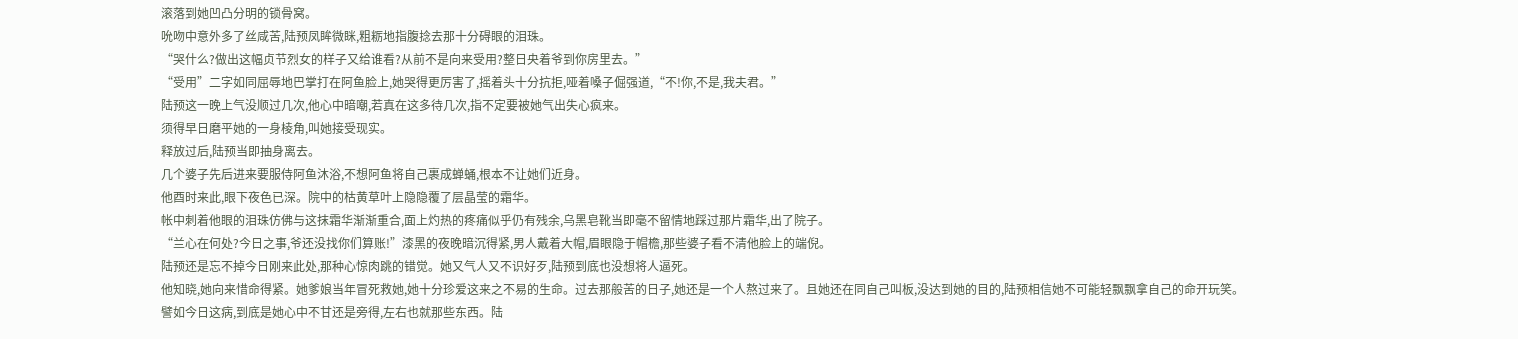滚落到她凹凸分明的锁骨窝。
吮吻中意外多了丝咸苦,陆预凤眸微眯,粗粝地指腹捻去那十分碍眼的泪珠。
“哭什么?做出这幅贞节烈女的样子又给谁看?从前不是向来受用?整日央着爷到你房里去。”
“受用”二字如同屈辱地巴掌打在阿鱼脸上,她哭得更厉害了,摇着头十分抗拒,哑着嗓子倔强道,“不!你,不是,我夫君。”
陆预这一晚上气没顺过几次,他心中暗嘲,若真在这多待几次,指不定要被她气出失心疯来。
须得早日磨平她的一身棱角,叫她接受现实。
释放过后,陆预当即抽身离去。
几个婆子先后进来要服侍阿鱼沐浴,不想阿鱼将自己裹成蝉蛹,根本不让她们近身。
他酉时来此,眼下夜色已深。院中的枯黄草叶上隐隐覆了层晶莹的霜华。
帐中刺着他眼的泪珠仿佛与这抹霜华渐渐重合,面上灼热的疼痛似乎仍有残余,乌黑皂靴当即毫不留情地踩过那片霜华,出了院子。
“兰心在何处?今日之事,爷还没找你们算账!”漆黑的夜晚暗沉得紧,男人戴着大帽,眉眼隐于帽檐,那些婆子看不清他脸上的端倪。
陆预还是忘不掉今日刚来此处,那种心惊肉跳的错觉。她又气人又不识好歹,陆预到底也没想将人逼死。
他知晓,她向来惜命得紧。她爹娘当年冒死救她,她十分珍爱这来之不易的生命。过去那般苦的日子,她还是一个人熬过来了。且她还在同自己叫板,没达到她的目的,陆预相信她不可能轻飘飘拿自己的命开玩笑。
譬如今日这病,到底是她心中不甘还是旁得,左右也就那些东西。陆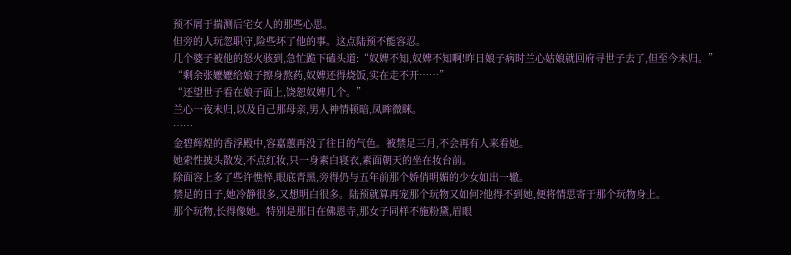预不屑于揣测后宅女人的那些心思。
但旁的人玩忽职守,险些坏了他的事。这点陆预不能容忍。
几个婆子被他的怒火骇到,急忙跪下磕头道:“奴婢不知,奴婢不知啊!昨日娘子病时兰心姑娘就回府寻世子去了,但至今未归。”
“剩余张嬷嬷给娘子擦身熬药,奴婢还得烧饭,实在走不开……”
“还望世子看在娘子面上,饶恕奴婢几个。”
兰心一夜未归,以及自己那母亲,男人神情顿暗,凤眸微眯。
……
金碧辉煌的香浮殿中,容嘉蕙再没了往日的气色。被禁足三月,不会再有人来看她。
她索性披头散发,不点红妆,只一身素白寝衣,素面朝天的坐在妆台前。
除面容上多了些许憔悴,眼底青黑,旁得仍与五年前那个娇俏明媚的少女如出一辙。
禁足的日子,她冷静很多,又想明白很多。陆预就算再宠那个玩物又如何?他得不到她,便将情思寄于那个玩物身上。
那个玩物,长得像她。特别是那日在佛恩寺,那女子同样不施粉黛,眉眼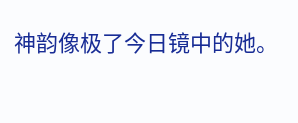神韵像极了今日镜中的她。